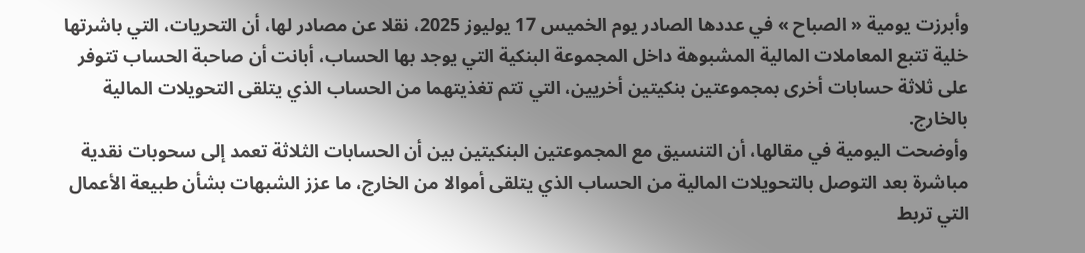وأبرزت يومية « الصباح » في عددها الصادر يوم الخميس 17 يوليوز 2025، نقلا عن مصادر لها، أن التحريات، التي باشرتها خلية تتبع المعاملات المالية المشبوهة داخل المجموعة البنكية التي يوجد بها الحساب، أبانت أن صاحبة الحساب تتوفر على ثلاثة حسابات أخرى بمجموعتين بنكيتين أخريين، التي تتم تغذيتهما من الحساب الذي يتلقى التحويلات المالية بالخارج.
وأوضحت اليومية في مقالها، أن التنسيق مع المجموعتين البنكيتين بين أن الحسابات الثلاثة تعمد إلى سحوبات نقدية مباشرة بعد التوصل بالتحويلات المالية من الحساب الذي يتلقى أموالا من الخارج، ما عزز الشبهات بشأن طبيعة الأعمال التي تربط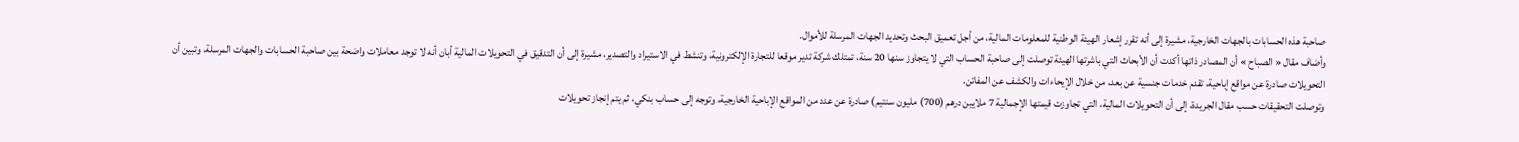صاحبة هذه الحسابات بالجهات الخارجية، مشيرة إلى أنه تقرر إشعار الهيئة الوطنية للمعلومات المالية، من أجل تعميق البحث وتحديد الجهات المرسلة للأموال.
وأضاف مقال « الصباح » أن المصادر ذاتها أكدت أن الأبحاث التي باشرتها الهيئة توصلت إلى صاحبة الحساب التي لا يتجاوز سنها 20 سنة، تمتلك شركة تدير موقعا للتجارة الإلكترونية، وتنشط في الاستيراد والتصدير، مشيرة إلى أن التدقيق في التحويلات المالية أبان أنه لا توجد معاملات واضحة بين صاحبة الحسابات والجهات المرسلة، وتبين أن التحويلات صادرة عن مواقع إباحية، تقدم خدمات جنسية عن بعد، من خلال الإيحاءات والكشف عن المفاتن.
وتوصلت التحقيقات حسب مقال الجريدة، إلى أن التحويلات المالية، التي تجاوزت قيمتها الإجمالية 7 ملايين درهم (700) مليون سنتيم) صادرة عن عدد من المواقع الإباحية الخارجية، وتوجه إلى حساب بنكي، ثم يتم إنجاز تحويلات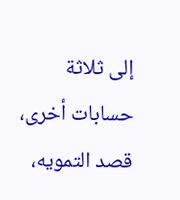إلى ثلاثة حسابات أخرى، قصد التمويه،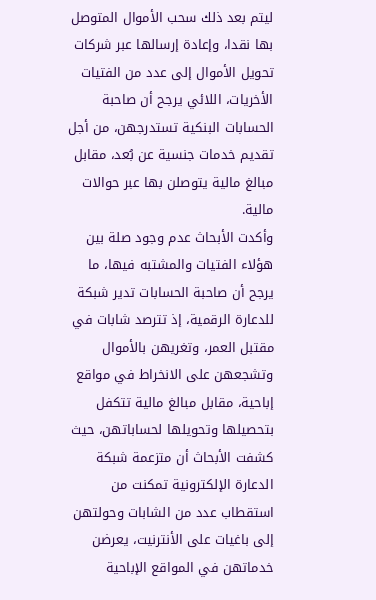ليتم بعد ذلك سحب الأموال المتوصل بها نقدا، وإعادة إرسالها عبر شركات تحويل الأموال إلى عدد من الفتيات الأخريات، اللائي يرجح أن صاحبة الحسابات البنكية تستدرجهن، من أجل تقديم خدمات جنسية عن بُعد، مقابل مبالغ مالية يتوصلن بها عبر حوالات مالية.
وأكدت الأبحاث عدم وجود صلة بين هؤلاء الفتيات والمشتبه فيها، ما يرجح أن صاحبة الحسابات تدير شبكة للدعارة الرقمية، إذ تترصد شابات في مقتبل العمر، وتغريهن بالأموال وتشجعهن على الانخراط في مواقع إباحية، مقابل مبالغ مالية تتكفل بتحصيلها وتحويلها لحساباتهن، حيث كشفت الأبحاث أن متزعمة شبكة الدعارة الإلكترونية تمكنت من استقطاب عدد من الشابات وحولتهن إلى باغيات على الأنترنيت، يعرضن خدماتهن في المواقع الإباحية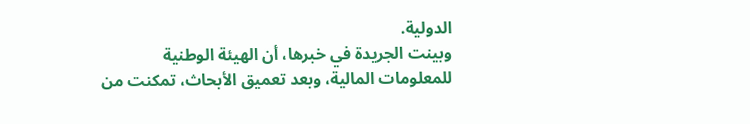الدولية.
وبينت الجريدة في خبرها، أن الهيئة الوطنية للمعلومات المالية، وبعد تعميق الأبحاث، تمكنت من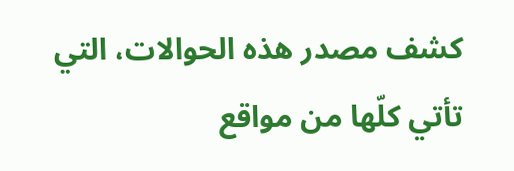كشف مصدر هذه الحوالات، التي تأتي كلّها من مواقع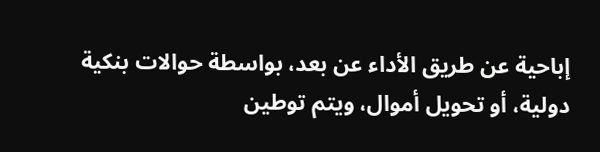إباحية عن طريق الأداء عن بعد، بواسطة حوالات بنكية دولية، أو تحويل أموال، ويتم توطين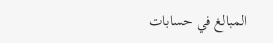المبالغ في حسابات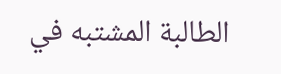الطالبة المشتبه في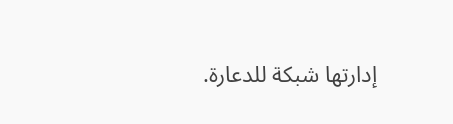إدارتها شبكة للدعارة.